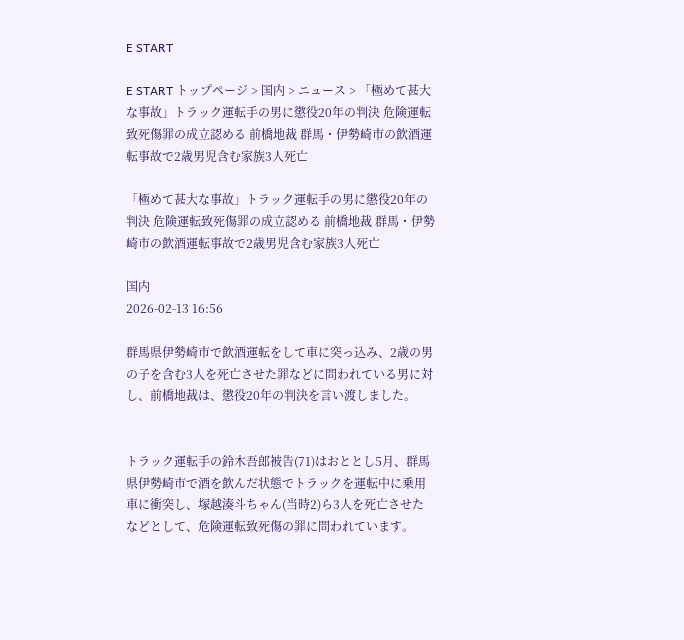E START

E START トップページ > 国内 > ニュース > 「極めて甚大な事故」トラック運転手の男に懲役20年の判決 危険運転致死傷罪の成立認める 前橋地裁 群馬・伊勢崎市の飲酒運転事故で2歳男児含む家族3人死亡

「極めて甚大な事故」トラック運転手の男に懲役20年の判決 危険運転致死傷罪の成立認める 前橋地裁 群馬・伊勢崎市の飲酒運転事故で2歳男児含む家族3人死亡

国内
2026-02-13 16:56

群馬県伊勢崎市で飲酒運転をして車に突っ込み、2歳の男の子を含む3人を死亡させた罪などに問われている男に対し、前橋地裁は、懲役20年の判決を言い渡しました。


トラック運転手の鈴木吾郎被告(71)はおととし5月、群馬県伊勢崎市で酒を飲んだ状態でトラックを運転中に乗用車に衝突し、塚越湊斗ちゃん(当時2)ら3人を死亡させたなどとして、危険運転致死傷の罪に問われています。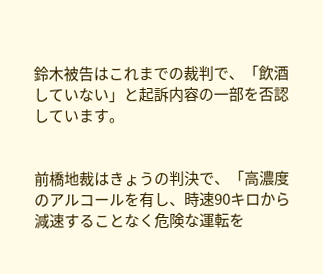鈴木被告はこれまでの裁判で、「飲酒していない」と起訴内容の一部を否認しています。


前橋地裁はきょうの判決で、「高濃度のアルコールを有し、時速90キロから減速することなく危険な運転を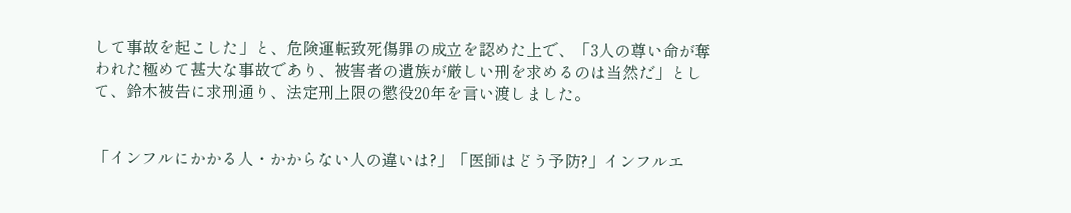して事故を起こした」と、危険運転致死傷罪の成立を認めた上で、「3人の尊い命が奪われた極めて甚大な事故であり、被害者の遺族が厳しい刑を求めるのは当然だ」として、鈴木被告に求刑通り、法定刑上限の懲役20年を言い渡しました。


「インフルにかかる人・かからない人の違いは?」「医師はどう予防?」インフルエ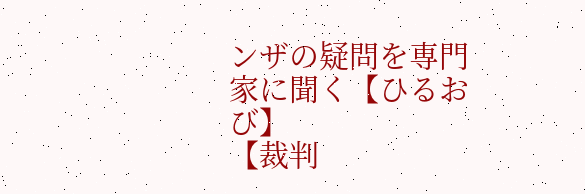ンザの疑問を専門家に聞く【ひるおび】
【裁判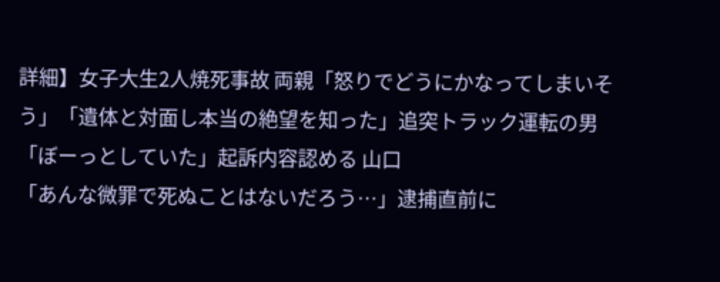詳細】女子大生2人焼死事故 両親「怒りでどうにかなってしまいそう」「遺体と対面し本当の絶望を知った」追突トラック運転の男「ぼーっとしていた」起訴内容認める 山口
「あんな微罪で死ぬことはないだろう…」逮捕直前に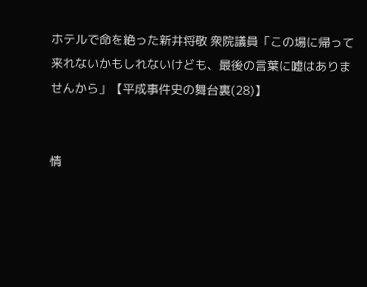ホテルで命を絶った新井将敬 衆院議員「この場に帰って来れないかもしれないけども、最後の言葉に嘘はありませんから」【平成事件史の舞台裏(28)】


情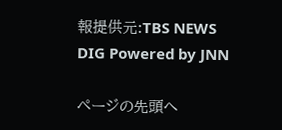報提供元:TBS NEWS DIG Powered by JNN

ページの先頭へ